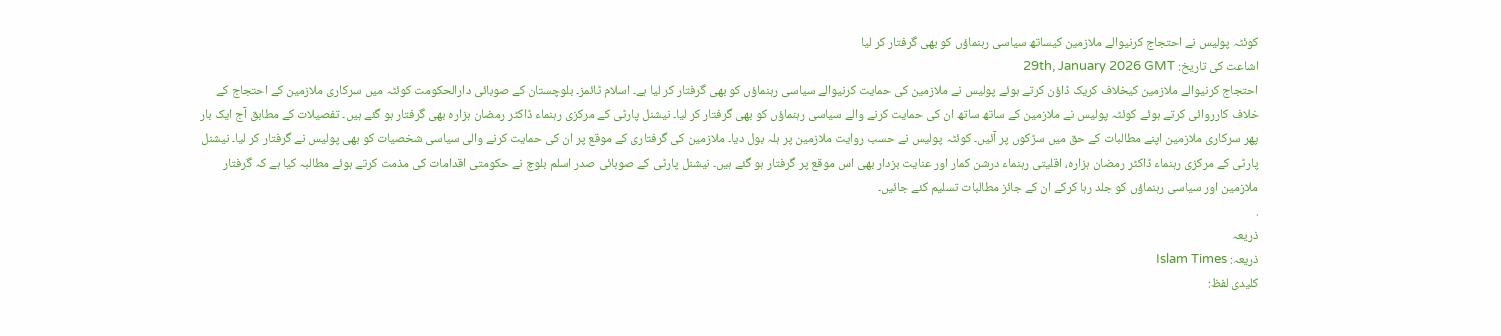کوئٹہ پولیس نے احتجاج کرنیوالے ملازمین کیساتھ سیاسی رہنماؤں کو بھی گرفتار کر لیا
اشاعت کی تاریخ: 29th, January 2026 GMT
احتجاج کرنیوالے ملازمین کیخلاف کریک ڈاؤن کرتے ہوئے پولیس نے ملازمین کی حمایت کرنیوالے سیاسی رہنماؤں کو بھی گرفتار کر لیا ہے۔ اسلام ٹائمز۔ بلوچستان کے صوبائی دارالحکومت کوئٹہ میں سرکاری ملازمین کے احتجاج کے خلاف کارروائی کرتے ہوئے کوئٹہ پولیس نے ملازمین کے ساتھ ساتھ ان کی حمایت کرنے والے سیاسی رہنماؤں کو بھی گرفتار کر لیا۔ نیشنل پارٹی کے مرکزی رہنماء ڈاکٹر رمضان ہزارہ بھی گرفتار ہو گئے ہیں۔ تفصیلات کے مطابق آج ایک بار پھر سرکاری ملازمین اپنے مطالبات کے حق میں سڑکوں پر آئیں۔ کوئٹہ پولیس نے حسب روایت ملازمین پر ہلہ بول دیا۔ ملازمین کی گرفتاری کے موقع پر ان کی حمایت کرنے والی سیاسی شخصیات کو بھی پولیس نے گرفتار کر لیا۔ نیشنل پارٹی کے مرکزی رہنماء ڈاکٹر رمضان ہزارہ، اقلیتی رہنماء درشن کمار اور عنایت بزدار بھی اس موقع پر گرفتار ہو گئے ہیں۔ نیشنل پارٹی کے صوبائی صدر اسلم بلوچ نے حکومتی اقدامات کی مذمت کرتے ہوئے مطالبہ کیا ہے کہ گرفتار ملازمین اور سیاسی رہنماؤں کو جلد رہا کرکے ان کے جائز مطالبات تسلیم کئے جائیں۔
.
ذریعہ
ذریعہ: Islam Times
کلیدی لفظ: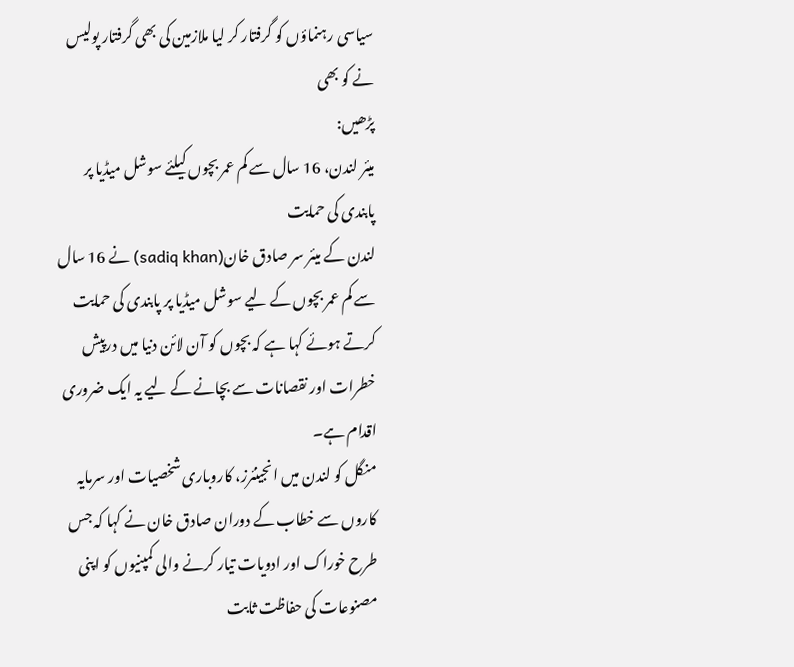سیاسی رہنماؤں کو گرفتار کر لیا ملازمین کی بھی گرفتار پولیس نے کو بھی
پڑھیں:
میئر لندن، 16 سال سے کم عمر بچوں کیلئے سوشل میڈیا پر پابندی کی حمایت
لندن کے میئر سر صادق خان(sadiq khan) نے 16 سال سے کم عمر بچوں کے لیے سوشل میڈیا پر پابندی کی حمایت کرتے ہوئے کہا ہے کہ بچوں کو آن لائن دنیا میں درپیش خطرات اور نقصانات سے بچانے کے لیے یہ ایک ضروری اقدام ہے۔
منگل کو لندن میں انجینئرز، کاروباری شخصیات اور سرمایہ کاروں سے خطاب کے دوران صادق خان نے کہا کہ جس طرح خوراک اور ادویات تیار کرنے والی کمپنیوں کو اپنی مصنوعات کی حفاظت ثابت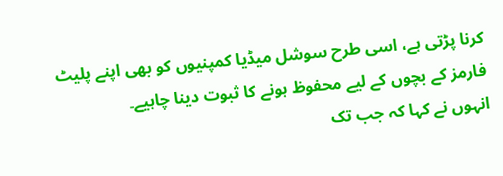کرنا پڑتی ہے، اسی طرح سوشل میڈیا کمپنیوں کو بھی اپنے پلیٹ فارمز کے بچوں کے لیے محفوظ ہونے کا ثبوت دینا چاہیے۔
انہوں نے کہا کہ جب تک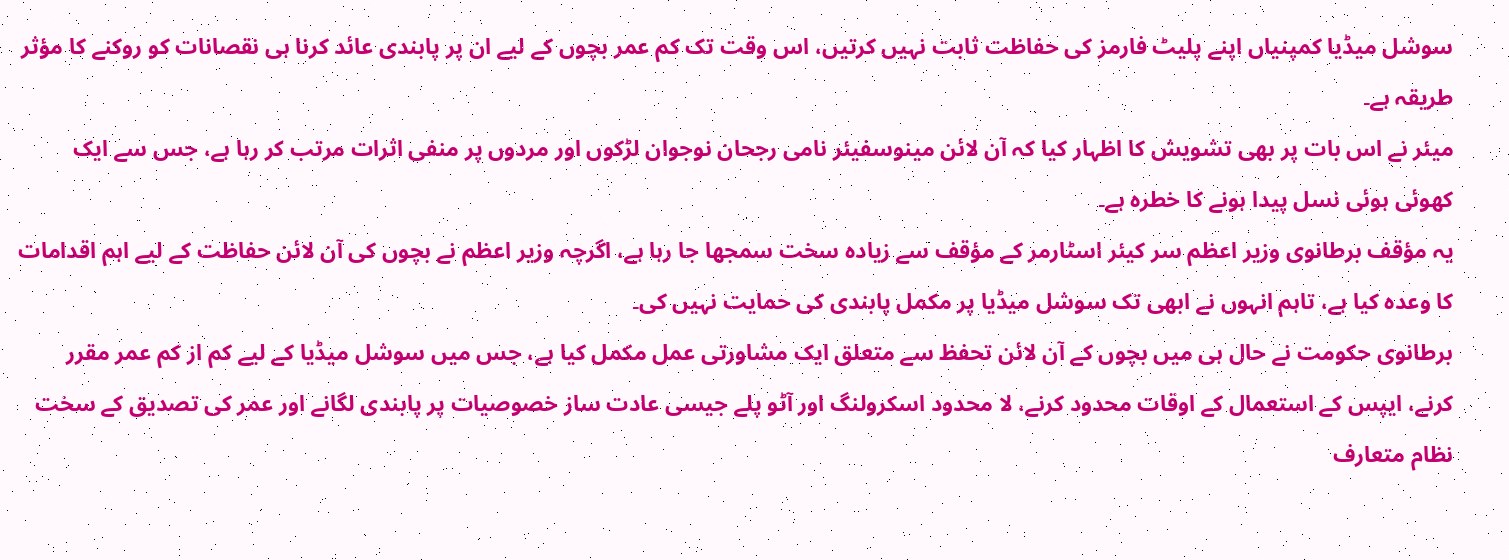سوشل میڈیا کمپنیاں اپنے پلیٹ فارمز کی حفاظت ثابت نہیں کرتیں، اس وقت تک کم عمر بچوں کے لیے ان پر پابندی عائد کرنا ہی نقصانات کو روکنے کا مؤثر طریقہ ہے۔
میئر نے اس بات پر بھی تشویش کا اظہار کیا کہ آن لائن مینوسفیئر نامی رجحان نوجوان لڑکوں اور مردوں پر منفی اثرات مرتب کر رہا ہے، جس سے ایک کھوئی ہوئی نسل پیدا ہونے کا خطرہ ہے۔
یہ مؤقف برطانوی وزیر اعظم سر کیئر اسٹارمر کے مؤقف سے زیادہ سخت سمجھا جا رہا ہے، اگرچہ وزیر اعظم نے بچوں کی آن لائن حفاظت کے لیے اہم اقدامات کا وعدہ کیا ہے، تاہم انہوں نے ابھی تک سوشل میڈیا پر مکمل پابندی کی حمایت نہیں کی۔
برطانوی حکومت نے حال ہی میں بچوں کے آن لائن تحفظ سے متعلق ایک مشاورتی عمل مکمل کیا ہے، جس میں سوشل میڈیا کے لیے کم از کم عمر مقرر کرنے، ایپس کے استعمال کے اوقات محدود کرنے، لا محدود اسکرولنگ اور آٹو پلے جیسی عادت ساز خصوصیات پر پابندی لگانے اور عمر کی تصدیق کے سخت نظام متعارف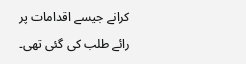کرانے جیسے اقدامات پر رائے طلب کی گئی تھی۔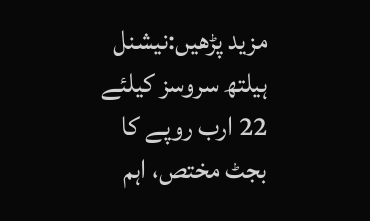مزید پڑھیں:نیشنل ہیلتھ سروسز کیلئے 22 ارب روپے کا بجٹ مختص، اہم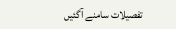تفصیلات سامنے آگئیں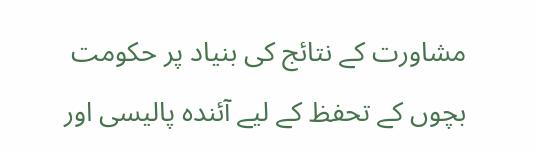مشاورت کے نتائج کی بنیاد پر حکومت بچوں کے تحفظ کے لیے آئندہ پالیسی اور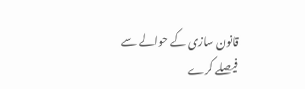قانون سازی کے حوالے سے فیصلے کرے